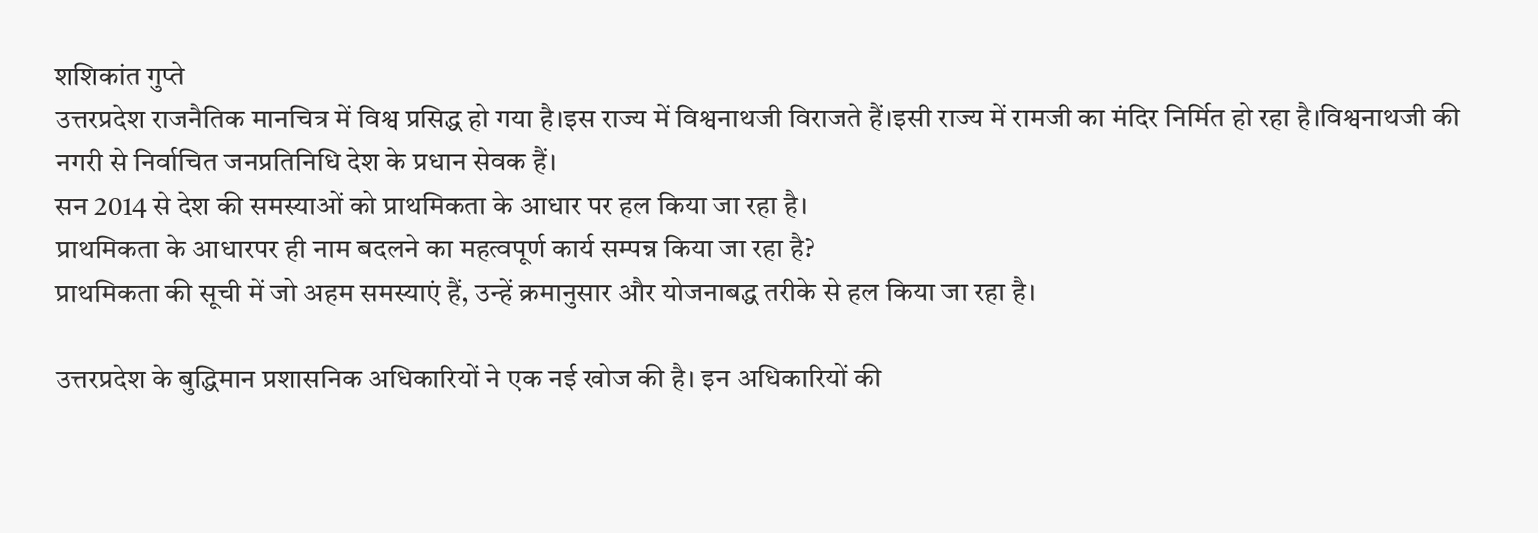शशिकांत गुप्ते
उत्तरप्रदेश राजनैतिक मानचित्र में विश्व प्रसिद्ध हो गया है।इस राज्य में विश्वनाथजी विराजते हैं।इसी राज्य में रामजी का मंदिर निर्मित हो रहा है।विश्वनाथजी की नगरी से निर्वाचित जनप्रतिनिधि देश के प्रधान सेवक हैं।
सन 2014 से देश की समस्याओं को प्राथमिकता के आधार पर हल किया जा रहा है।
प्राथमिकता के आधारपर ही नाम बदलने का महत्वपूर्ण कार्य सम्पन्न किया जा रहा है?
प्राथमिकता की सूची में जो अहम समस्याएं हैं, उन्हें क्रमानुसार और योजनाबद्ध तरीके से हल किया जा रहा है।

उत्तरप्रदेश के बुद्धिमान प्रशासनिक अधिकारियों ने एक नई खोज की है। इन अधिकारियों की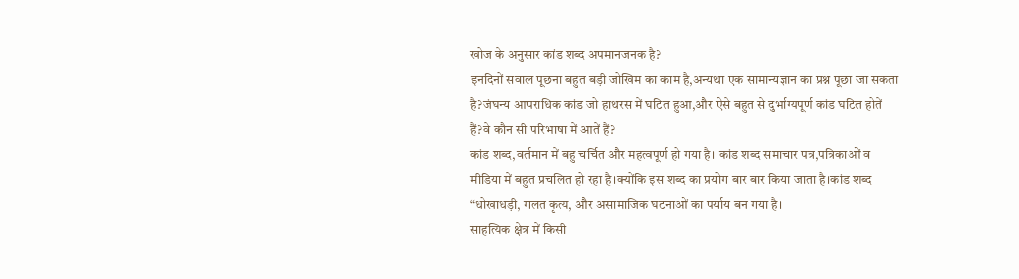खोज के अनुसार कांड शब्द अपमानजनक है?
इनदिनों सवाल पूछना बहुत बड़ी जोखिम का काम है,अन्यथा एक सामान्यज्ञान का प्रश्न पूछा जा सकता है?जंघन्य आपराधिक कांड जो हाथरस में घटित हुआ,और ऐसे बहुत से दुर्भाग्यपूर्ण कांड घटित होतें हैं?वे कौन सी परिभाषा में आतें हैं?
कांड शब्द,वर्तमान में बहु चर्चित और महत्वपूर्ण हो गया है। कांड शब्द समाचार पत्र,पत्रिकाओं व मीडिया में बहुत प्रचलित हो रहा है।क्योंकि इस शब्द का प्रयोग बार बार किया जाता है।कांड शब्द “धोखाधड़ी, गलत कृत्य, और असामाजिक घटनाओं का पर्याय बन गया है।
साहत्यिक क्षेत्र में किसी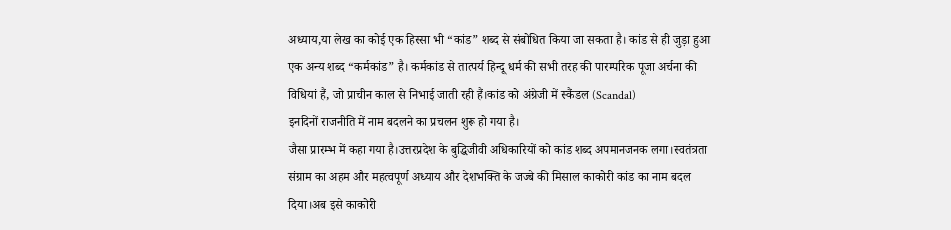अध्याय,या लेख का कोई एक हिस्सा भी “कांड” शब्द से संबोधित किया जा सकता है। कांड से ही जुड़ा हुआ एक अन्य शब्द “कर्मकांड” है। कर्मकांड से तात्पर्य हिन्दू धर्म की सभी तरह की पारम्परिक पूजा अर्चना की विधियां हैं, जो प्राचीन काल से निभाई जाती रही हैं।कांड को अंग्रेजी में स्कैंडल (Scandal)
इनदिनों राजनीति में नाम बदलने का प्रचलन शुरू हो गया है।
जैसा प्रारम्भ में कहा गया है।उत्तरप्रदेश के बुद्धिजीवी अधिकारियों को कांड शब्द अपमानजनक लगा।स्वतंत्रता संग्राम का अहम और महत्वपूर्ण अध्याय और देशभक्ति के जज्बे की मिसाल काकोरी कांड का नाम बदल दिया।अब इसे काकोरी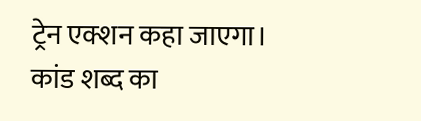ट्रेन एक्शन कहा जाएगा।
कांड शब्द का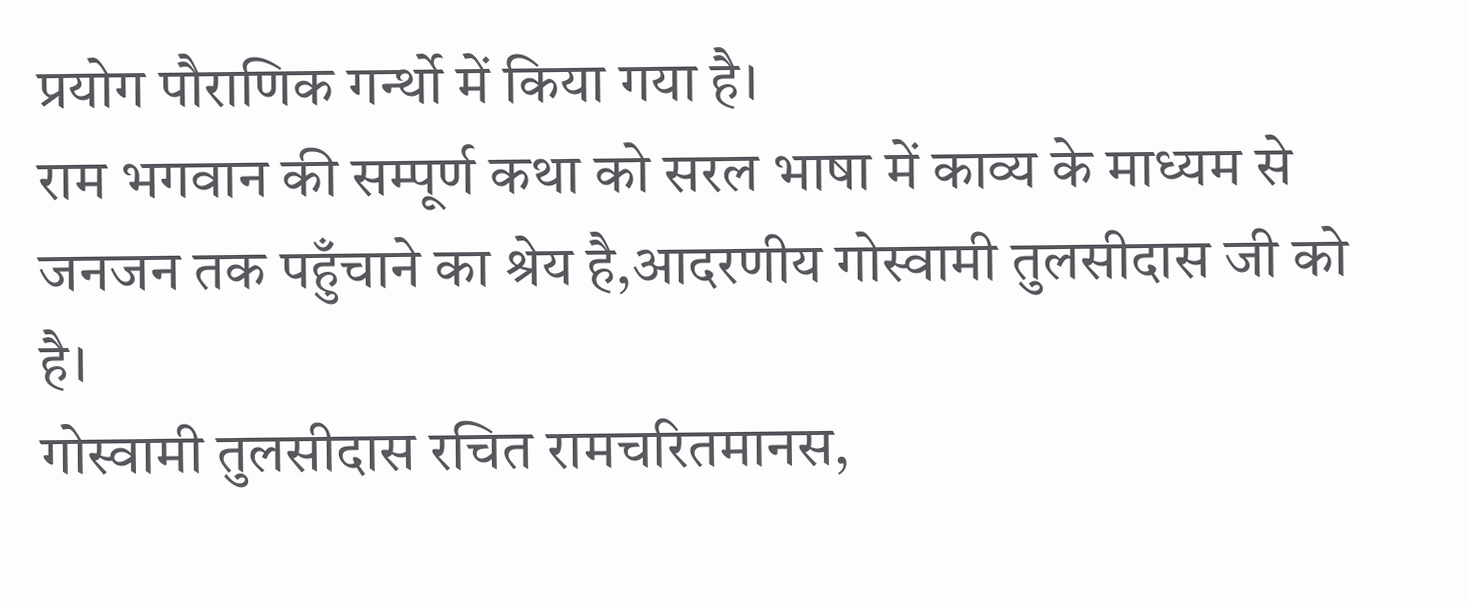प्रयोग पौराणिक गर्न्थो में किया गया है।
राम भगवान की सम्पूर्ण कथा को सरल भाषा में काव्य के माध्यम से जनजन तक पहुँचाने का श्रेय है,आदरणीय गोस्वामी तुलसीदास जी को है।
गोस्वामी तुलसीदास रचित रामचरितमानस,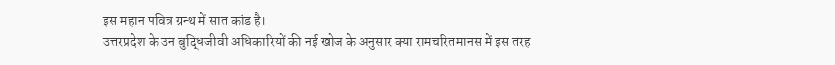इस महान पवित्र ग्रन्थ में सात कांड है।
उत्तरप्रदेश के उन बुद्धिजीवी अधिकारियों की नई खोज के अनुसार क्या रामचरितमानस में इस तरह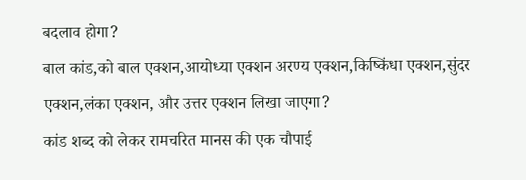बदलाव होगा?
बाल कांड,को बाल एक्शन,आयोध्या एक्शन अरण्य एक्शन,किष्किंधा एक्शन,सुंदर एक्शन,लंका एक्शन, और उत्तर एक्शन लिखा जाएगा?
कांड शब्द को लेकर रामचरित मानस की एक चौपाई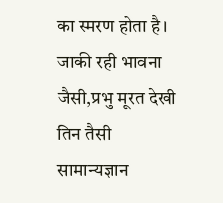का स्मरण होता है।
जाकी रही भावना जैसी,प्रभु मूरत देखी तिन तैसी
सामान्यज्ञान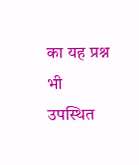का यह प्रश्न भी उपस्थित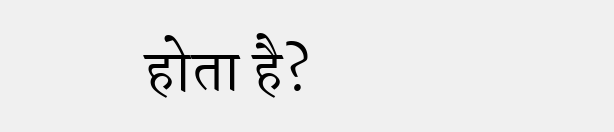होता है?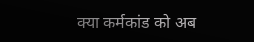क्या कर्मकांड को अब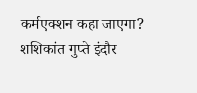कर्मएक्शन कहा जाएगा?
शशिकांत गुप्ते इंदौर